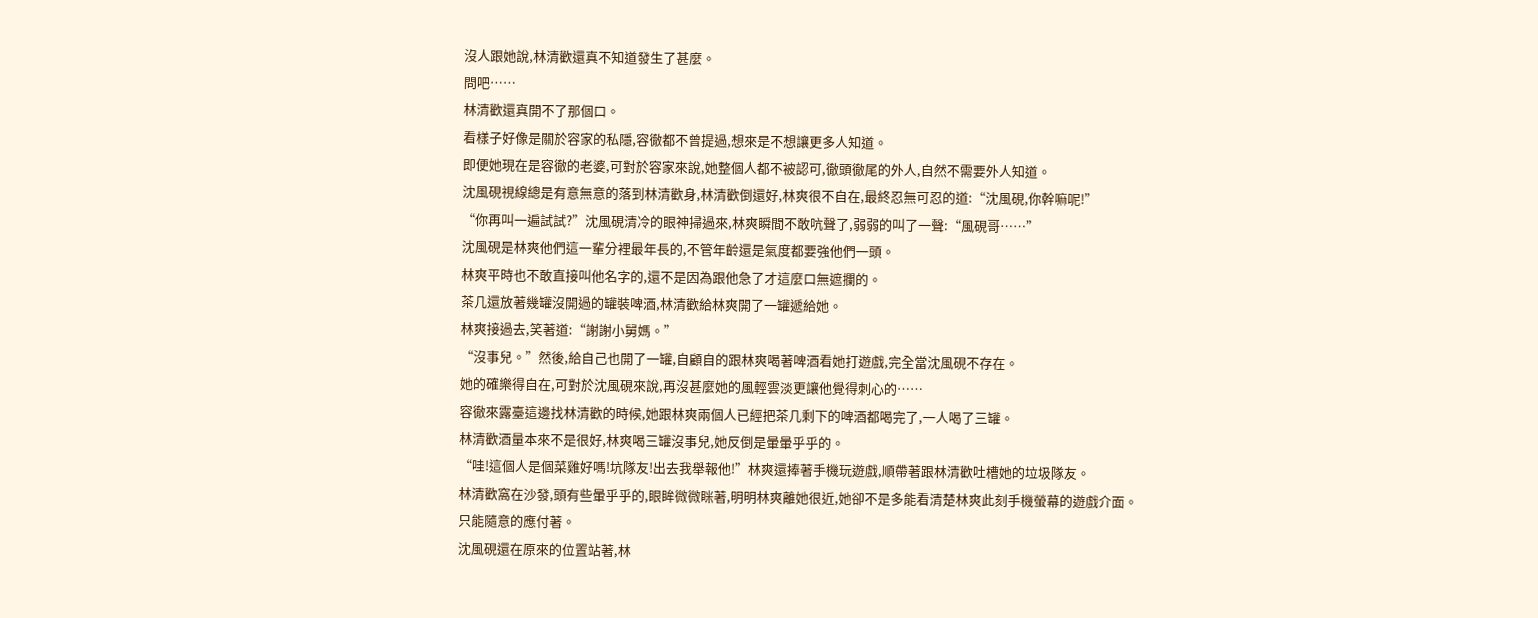沒人跟她說,林清歡還真不知道發生了甚麼。
問吧……
林清歡還真開不了那個口。
看樣子好像是關於容家的私隱,容徹都不曾提過,想來是不想讓更多人知道。
即便她現在是容徹的老婆,可對於容家來說,她整個人都不被認可,徹頭徹尾的外人,自然不需要外人知道。
沈風硯視線總是有意無意的落到林清歡身,林清歡倒還好,林爽很不自在,最終忍無可忍的道:“沈風硯,你幹嘛呢!”
“你再叫一遍試試?”沈風硯清冷的眼神掃過來,林爽瞬間不敢吭聲了,弱弱的叫了一聲:“風硯哥……”
沈風硯是林爽他們這一輩分裡最年長的,不管年齡還是氣度都要強他們一頭。
林爽平時也不敢直接叫他名字的,還不是因為跟他急了才這麼口無遮攔的。
茶几還放著幾罐沒開過的罐裝啤酒,林清歡給林爽開了一罐遞給她。
林爽接過去,笑著道:“謝謝小舅媽。”
“沒事兒。”然後,給自己也開了一罐,自顧自的跟林爽喝著啤酒看她打遊戲,完全當沈風硯不存在。
她的確樂得自在,可對於沈風硯來說,再沒甚麼她的風輕雲淡更讓他覺得刺心的……
容徹來露臺這邊找林清歡的時候,她跟林爽兩個人已經把茶几剩下的啤酒都喝完了,一人喝了三罐。
林清歡酒量本來不是很好,林爽喝三罐沒事兒,她反倒是暈暈乎乎的。
“哇!這個人是個菜雞好嗎!坑隊友!出去我舉報他!”林爽還捧著手機玩遊戲,順帶著跟林清歡吐槽她的垃圾隊友。
林清歡窩在沙發,頭有些暈乎乎的,眼眸微微眯著,明明林爽離她很近,她卻不是多能看清楚林爽此刻手機螢幕的遊戲介面。
只能隨意的應付著。
沈風硯還在原來的位置站著,林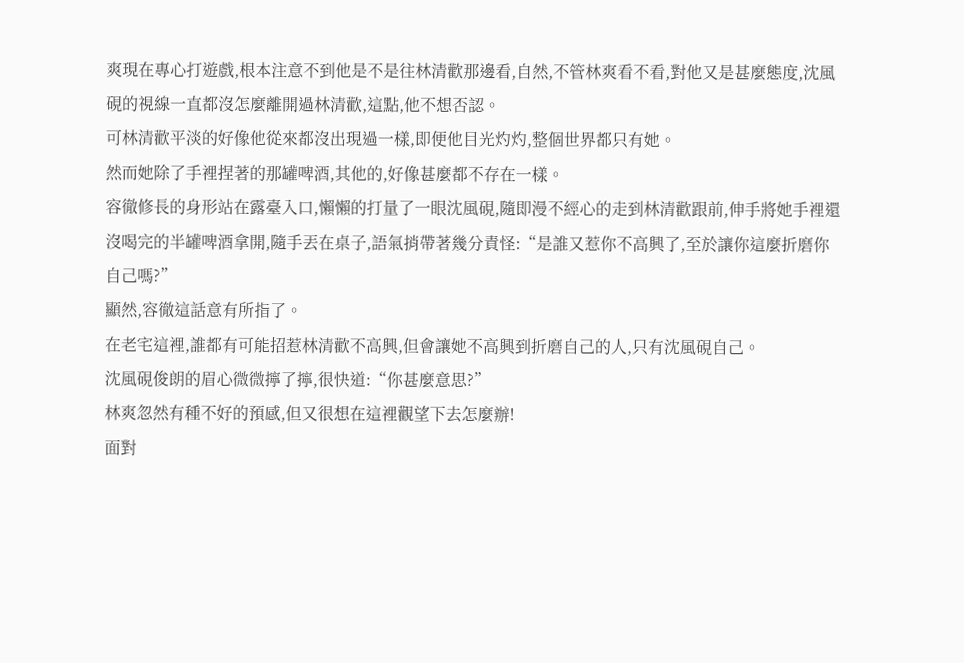爽現在專心打遊戲,根本注意不到他是不是往林清歡那邊看,自然,不管林爽看不看,對他又是甚麼態度,沈風硯的視線一直都沒怎麼離開過林清歡,這點,他不想否認。
可林清歡平淡的好像他從來都沒出現過一樣,即便他目光灼灼,整個世界都只有她。
然而她除了手裡捏著的那罐啤酒,其他的,好像甚麼都不存在一樣。
容徹修長的身形站在露臺入口,懶懶的打量了一眼沈風硯,隨即漫不經心的走到林清歡跟前,伸手將她手裡還沒喝完的半罐啤酒拿開,隨手丟在桌子,語氣捎帶著幾分責怪:“是誰又惹你不高興了,至於讓你這麼折磨你自己嗎?”
顯然,容徹這話意有所指了。
在老宅這裡,誰都有可能招惹林清歡不高興,但會讓她不高興到折磨自己的人,只有沈風硯自己。
沈風硯俊朗的眉心微微擰了擰,很快道:“你甚麼意思?”
林爽忽然有種不好的預感,但又很想在這裡觀望下去怎麼辦!
面對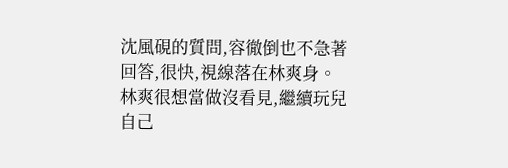沈風硯的質問,容徹倒也不急著回答,很快,視線落在林爽身。
林爽很想當做沒看見,繼續玩兒自己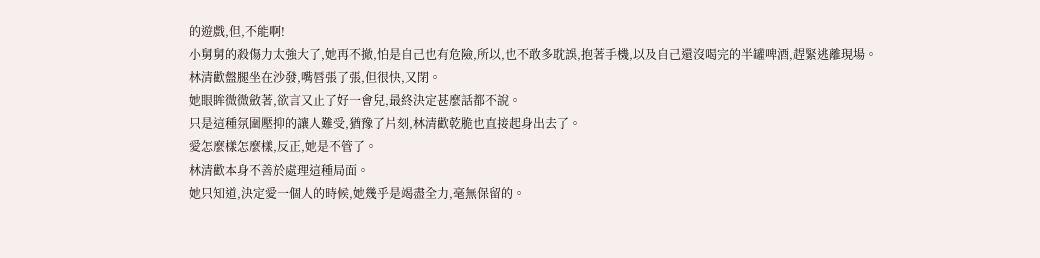的遊戲,但,不能啊!
小舅舅的殺傷力太強大了,她再不撤,怕是自己也有危險,所以,也不敢多耽誤,抱著手機,以及自己還沒喝完的半罐啤酒,趕緊逃離現場。
林清歡盤腿坐在沙發,嘴唇張了張,但很快,又閉。
她眼眸微微斂著,欲言又止了好一會兒,最終決定甚麼話都不說。
只是這種氛圍壓抑的讓人難受,猶豫了片刻,林清歡乾脆也直接起身出去了。
愛怎麼樣怎麼樣,反正,她是不管了。
林清歡本身不善於處理這種局面。
她只知道,決定愛一個人的時候,她幾乎是竭盡全力,毫無保留的。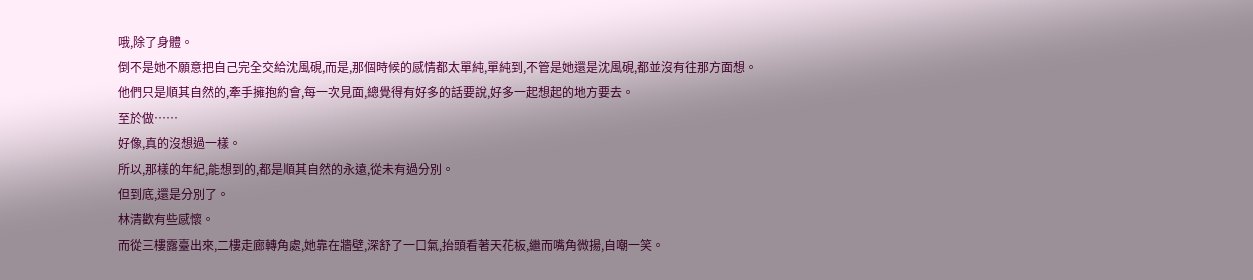哦,除了身體。
倒不是她不願意把自己完全交給沈風硯,而是,那個時候的感情都太單純,單純到,不管是她還是沈風硯,都並沒有往那方面想。
他們只是順其自然的,牽手擁抱約會,每一次見面,總覺得有好多的話要說,好多一起想起的地方要去。
至於做……
好像,真的沒想過一樣。
所以,那樣的年紀,能想到的,都是順其自然的永遠,從未有過分別。
但到底,還是分別了。
林清歡有些感懷。
而從三樓露臺出來,二樓走廊轉角處,她靠在牆壁,深舒了一口氣,抬頭看著天花板,繼而嘴角微揚,自嘲一笑。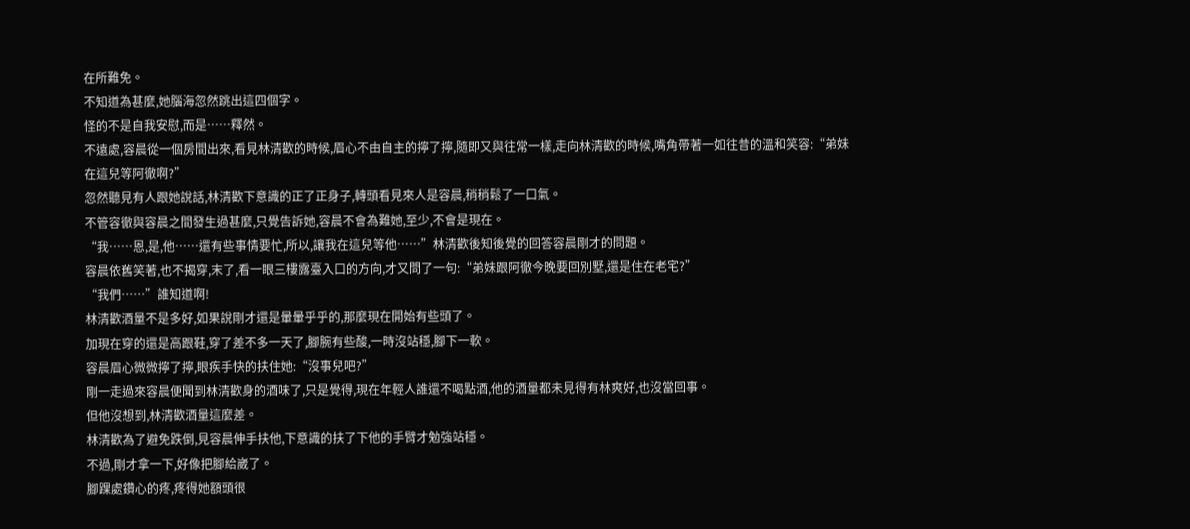在所難免。
不知道為甚麼,她腦海忽然跳出這四個字。
怪的不是自我安慰,而是……釋然。
不遠處,容晨從一個房間出來,看見林清歡的時候,眉心不由自主的擰了擰,隨即又與往常一樣,走向林清歡的時候,嘴角帶著一如往昔的溫和笑容:“弟妹在這兒等阿徹啊?”
忽然聽見有人跟她說話,林清歡下意識的正了正身子,轉頭看見來人是容晨,稍稍鬆了一口氣。
不管容徹與容晨之間發生過甚麼,只覺告訴她,容晨不會為難她,至少,不會是現在。
“我……恩,是,他……還有些事情要忙,所以,讓我在這兒等他……”林清歡後知後覺的回答容晨剛才的問題。
容晨依舊笑著,也不揭穿,末了,看一眼三樓露臺入口的方向,才又問了一句:“弟妹跟阿徹今晚要回別墅,還是住在老宅?”
“我們……”誰知道啊!
林清歡酒量不是多好,如果說剛才還是暈暈乎乎的,那麼現在開始有些頭了。
加現在穿的還是高跟鞋,穿了差不多一天了,腳腕有些酸,一時沒站穩,腳下一軟。
容晨眉心微微擰了擰,眼疾手快的扶住她:“沒事兒吧?”
剛一走過來容晨便聞到林清歡身的酒味了,只是覺得,現在年輕人誰還不喝點酒,他的酒量都未見得有林爽好,也沒當回事。
但他沒想到,林清歡酒量這麼差。
林清歡為了避免跌倒,見容晨伸手扶他,下意識的扶了下他的手臂才勉強站穩。
不過,剛才拿一下,好像把腳給崴了。
腳踝處鑽心的疼,疼得她額頭很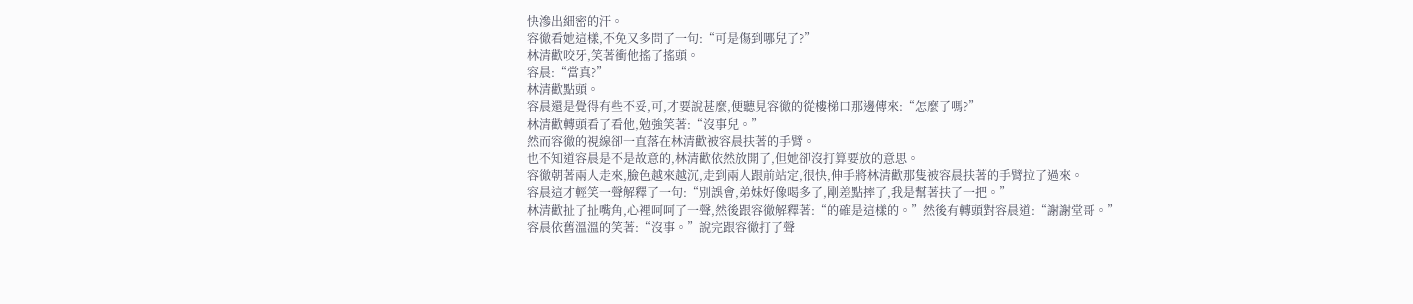快滲出細密的汗。
容徹看她這樣,不免又多問了一句:“可是傷到哪兒了?”
林清歡咬牙,笑著衝他搖了搖頭。
容晨:“當真?”
林清歡點頭。
容晨還是覺得有些不妥,可,才要說甚麼,便聽見容徹的從樓梯口那邊傳來:“怎麼了嗎?”
林清歡轉頭看了看他,勉強笑著:“沒事兒。”
然而容徹的視線卻一直落在林清歡被容晨扶著的手臂。
也不知道容晨是不是故意的,林清歡依然放開了,但她卻沒打算要放的意思。
容徹朝著兩人走來,臉色越來越沉,走到兩人跟前站定,很快,伸手將林清歡那隻被容晨扶著的手臂拉了過來。
容晨這才輕笑一聲解釋了一句:“別誤會,弟妹好像喝多了,剛差點摔了,我是幫著扶了一把。”
林清歡扯了扯嘴角,心裡呵呵了一聲,然後跟容徹解釋著:“的確是這樣的。”然後有轉頭對容晨道:“謝謝堂哥。”
容晨依舊溫溫的笑著:“沒事。”說完跟容徹打了聲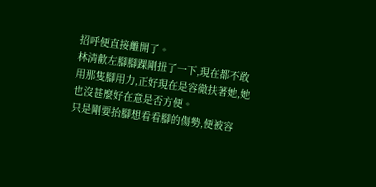招呼便直接離開了。
林清歡左腳腳踝剛扭了一下,現在都不敢用那隻腳用力,正好現在是容徹扶著她,她也沒甚麼好在意是否方便。
只是剛要抬腳想看看腳的傷勢,便被容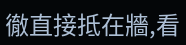徹直接抵在牆,看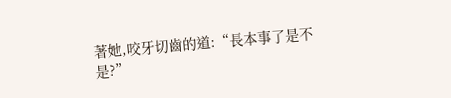著她,咬牙切齒的道:“長本事了是不是?”